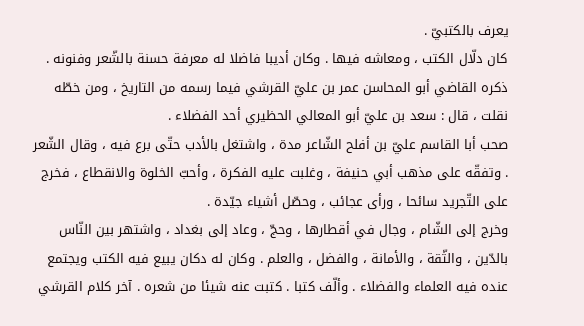يعرف بالكتبيّ .
كان دلّال الكتب ، ومعاشه فيها . وكان أديبا فاضلا له معرفة حسنة بالشّعر وفنونه .
ذكره القاضي أبو المحاسن عمر بن عليّ القرشي فيما رسمه من التاريخ ، ومن خطّه نقلت ، قال : سعد بن عليّ أبو المعالي الحظيري أحد الفضلاء .
صحب أبا القاسم عليّ بن أفلح الشّاعر مدة ، واشتغل بالأدب حتّى برع فيه ، وقال الشّعر . وتفقّه على مذهب أبي حنيفة ، وغلبت عليه الفكرة ، وأحبّ الخلوة والانقطاع ، فخرج على التّجريد سائحا ، ورأى عجائب ، وحصّل أشياء جيّدة .
وخرج إلى الشّام ، وجال في أقطارها ، وحجّ ، وعاد إلى بغداد ، واشتهر بين النّاس بالدّين ، والثّقة ، والأمانة ، والفضل ، والعلم . وكان له دكان يبيع فيه الكتب ويجتمع عنده فيه العلماء والفضلاء . وألّف كتبا . كتبت عنه شيئا من شعره . آخر كلام القرشي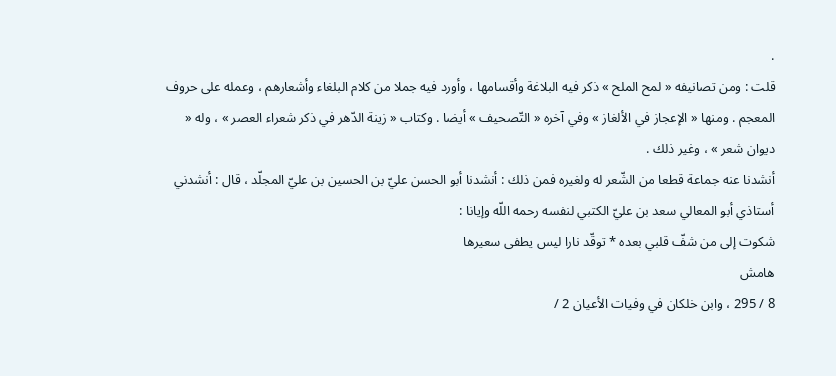.
قلت : ومن تصانيفه « لمح الملح » ذكر فيه البلاغة وأقسامها ، وأورد فيه جملا من كلام البلغاء وأشعارهم ، وعمله على حروف المعجم . ومنها « الإعجاز في الألغاز » وفي آخره « التّصحيف » أيضا . وكتاب « زينة الدّهر في ذكر شعراء العصر » ، وله « ديوان شعر » ، وغير ذلك .
أنشدنا عنه جماعة قطعا من الشّعر له ولغيره فمن ذلك : أنشدنا أبو الحسن عليّ بن الحسين بن عليّ المجلّد ، قال : أنشدني أستاذي أبو المعالي سعد بن عليّ الكتبي لنفسه رحمه اللّه وإيانا :
شكوت إلى من شفّ قلبي بعده * توقّد نارا ليس يطفى سعيرها
هامش
8 / 295 ، وابن خلكان في وفيات الأعيان 2 /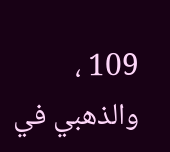109 ، والذهبي في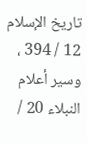تاريخ الإسلام 12 / 394 ، وسير أعلام النبلاء 20 /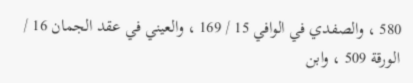580 ، والصفدي في الوافي 15 / 169 ، والعيني في عقد الجمان 16 / الورقة 509 ، وابن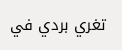تغري بردي في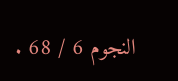النجوم 6 / 68 .